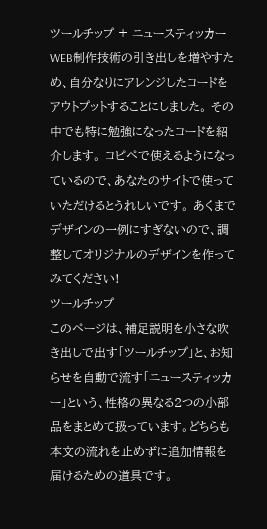ツールチップ + ニュースティッカー
WEB制作技術の引き出しを増やすため、自分なりにアレンジしたコードをアウトプットすることにしました。 その中でも特に勉強になったコードを紹介します。 コピペで使えるようになっているので、あなたのサイトで使っていただけるとうれしいです。 あくまでデザインの一例にすぎないので、調整してオリジナルのデザインを作ってみてください!
ツールチップ
このページは、補足説明を小さな吹き出しで出す「ツールチップ」と、お知らせを自動で流す「ニュースティッカー」という、性格の異なる2つの小部品をまとめて扱っています。どちらも本文の流れを止めずに追加情報を届けるための道具です。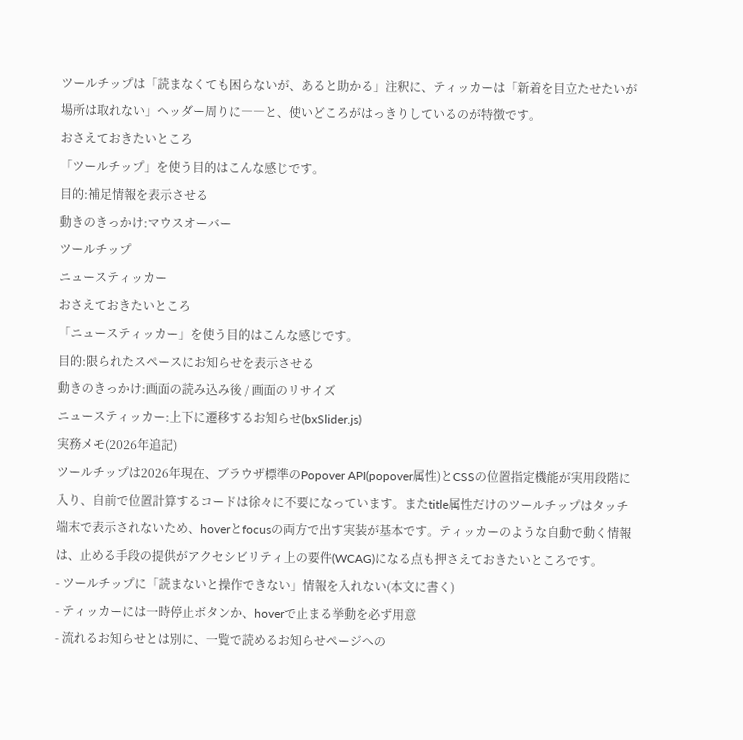ツールチップは「読まなくても困らないが、あると助かる」注釈に、ティッカーは「新着を目立たせたいが場所は取れない」ヘッダー周りに――と、使いどころがはっきりしているのが特徴です。
おさえておきたいところ
「ツールチップ」を使う目的はこんな感じです。
目的:補足情報を表示させる
動きのきっかけ:マウスオーバー
ツールチップ
ニュースティッカー
おさえておきたいところ
「ニュースティッカー」を使う目的はこんな感じです。
目的:限られたスペースにお知らせを表示させる
動きのきっかけ:画面の読み込み後 / 画面のリサイズ
ニュースティッカー:上下に遷移するお知らせ(bxSlider.js)
実務メモ(2026年追記)
ツールチップは2026年現在、ブラウザ標準のPopover API(popover属性)とCSSの位置指定機能が実用段階に入り、自前で位置計算するコードは徐々に不要になっています。またtitle属性だけのツールチップはタッチ端末で表示されないため、hoverとfocusの両方で出す実装が基本です。ティッカーのような自動で動く情報は、止める手段の提供がアクセシビリティ上の要件(WCAG)になる点も押さえておきたいところです。
- ツールチップに「読まないと操作できない」情報を入れない(本文に書く)
- ティッカーには一時停止ボタンか、hoverで止まる挙動を必ず用意
- 流れるお知らせとは別に、一覧で読めるお知らせページへの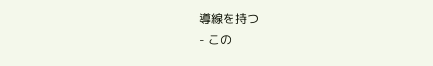導線を持つ
- この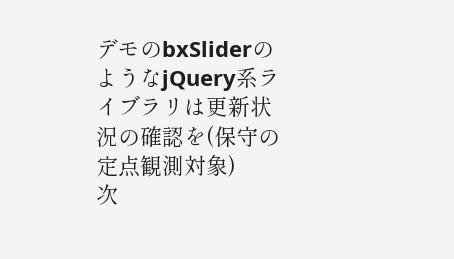デモのbxSliderのようなjQuery系ライブラリは更新状況の確認を(保守の定点観測対象)
次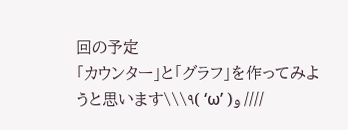回の予定
「カウンター」と「グラフ」を作ってみようと思います\\\٩( ‘ω’ )و ////